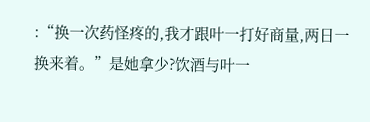:“换一次药怪疼的,我才跟叶一打好商量,两日一换来着。”是她拿少?饮酒与叶一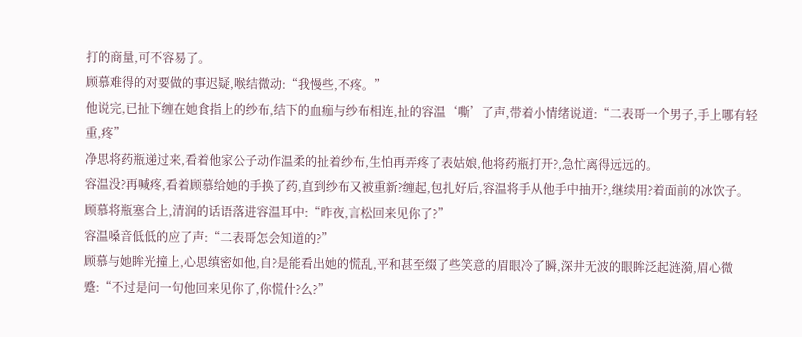打的商量,可不容易了。
顾慕难得的对要做的事迟疑,喉结微动:“我慢些,不疼。”
他说完,已扯下缠在她食指上的纱布,结下的血痂与纱布相连,扯的容温‘嘶’了声,带着小情绪说道:“二表哥一个男子,手上哪有轻重,疼”
净思将药瓶递过来,看着他家公子动作温柔的扯着纱布,生怕再弄疼了表姑娘,他将药瓶打开?,急忙离得远远的。
容温没?再喊疼,看着顾慕给她的手换了药,直到纱布又被重新?缠起,包扎好后,容温将手从他手中抽开?,继续用?着面前的冰饮子。
顾慕将瓶塞合上,清润的话语落进容温耳中:“昨夜,言松回来见你了?”
容温嗓音低低的应了声:“二表哥怎会知道的?”
顾慕与她眸光撞上,心思缜密如他,自?是能看出她的慌乱,平和甚至缀了些笑意的眉眼冷了瞬,深井无波的眼眸泛起涟漪,眉心微蹙:“不过是问一句他回来见你了,你慌什?么?”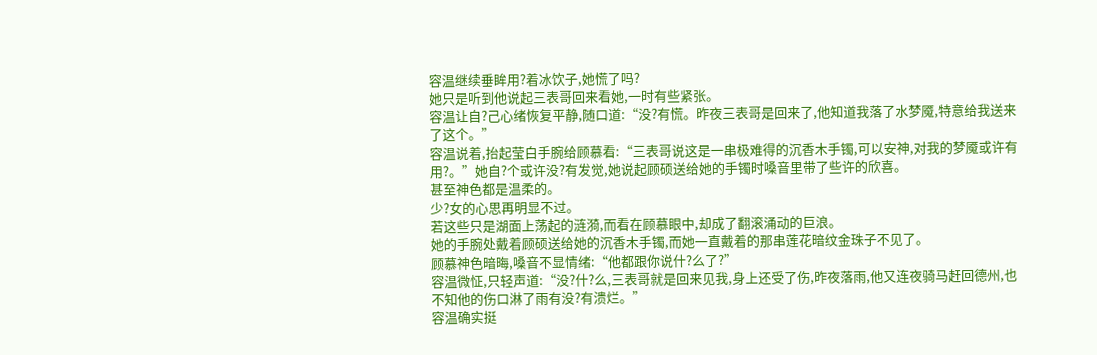容温继续垂眸用?着冰饮子,她慌了吗?
她只是听到他说起三表哥回来看她,一时有些紧张。
容温让自?己心绪恢复平静,随口道:“没?有慌。昨夜三表哥是回来了,他知道我落了水梦魇,特意给我送来了这个。”
容温说着,抬起莹白手腕给顾慕看:“三表哥说这是一串极难得的沉香木手镯,可以安神,对我的梦魇或许有用?。”她自?个或许没?有发觉,她说起顾硕送给她的手镯时嗓音里带了些许的欣喜。
甚至神色都是温柔的。
少?女的心思再明显不过。
若这些只是湖面上荡起的涟漪,而看在顾慕眼中,却成了翻滚涌动的巨浪。
她的手腕处戴着顾硕送给她的沉香木手镯,而她一直戴着的那串莲花暗纹金珠子不见了。
顾慕神色暗晦,嗓音不显情绪:“他都跟你说什?么了?”
容温微怔,只轻声道:“没?什?么,三表哥就是回来见我,身上还受了伤,昨夜落雨,他又连夜骑马赶回德州,也不知他的伤口淋了雨有没?有溃烂。”
容温确实挺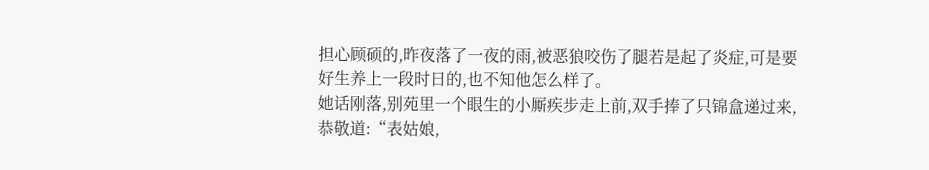担心顾硕的,昨夜落了一夜的雨,被恶狼咬伤了腿若是起了炎症,可是要好生养上一段时日的,也不知他怎么样了。
她话刚落,别苑里一个眼生的小厮疾步走上前,双手捧了只锦盒递过来,恭敬道:“表姑娘,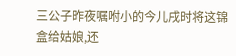三公子昨夜嘱咐小的今儿戌时将这锦盒给姑娘,还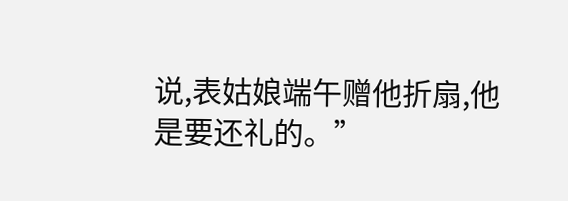说,表姑娘端午赠他折扇,他是要还礼的。”